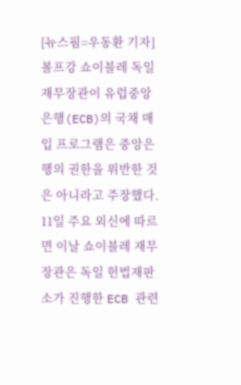[뉴스핌=우동환 기자] 볼프강 쇼이블레 독일 재무장관이 유럽중앙은행(ECB)의 국채 매입 프로그램은 중앙은행의 권한을 위반한 것은 아니라고 주장했다.
11일 주요 외신에 따르면 이날 쇼이블레 재무장관은 독일 헌법재판소가 진행한 ECB 관련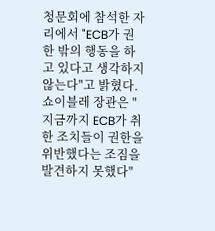청문회에 참석한 자리에서 "ECB가 권한 밖의 행동을 하고 있다고 생각하지 않는다"고 밝혔다.
쇼이블레 장관은 "지금까지 ECB가 취한 조치들이 권한을 위반했다는 조짐을 발견하지 못했다"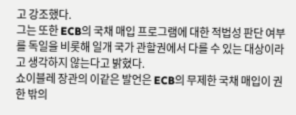고 강조했다.
그는 또한 ECB의 국채 매입 프로그램에 대한 적법성 판단 여부를 독일을 비롯해 일개 국가 관할권에서 다를 수 있는 대상이라고 생각하지 않는다고 밝혔다.
쇼이블레 장관의 이같은 발언은 ECB의 무제한 국채 매입이 권한 밖의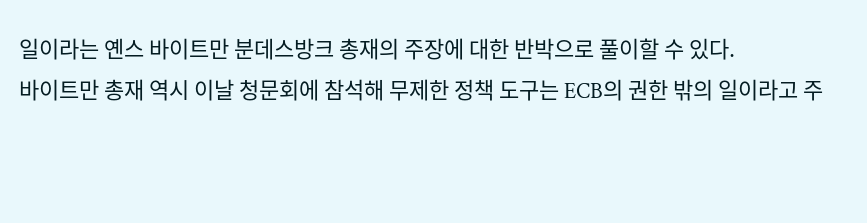일이라는 옌스 바이트만 분데스방크 총재의 주장에 대한 반박으로 풀이할 수 있다.
바이트만 총재 역시 이날 청문회에 참석해 무제한 정책 도구는 ECB의 권한 밖의 일이라고 주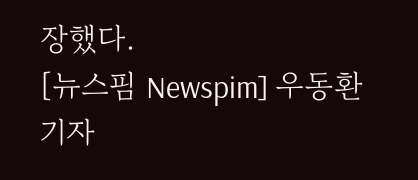장했다.
[뉴스핌 Newspim] 우동환 기자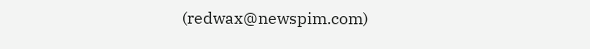(redwax@newspim.com)